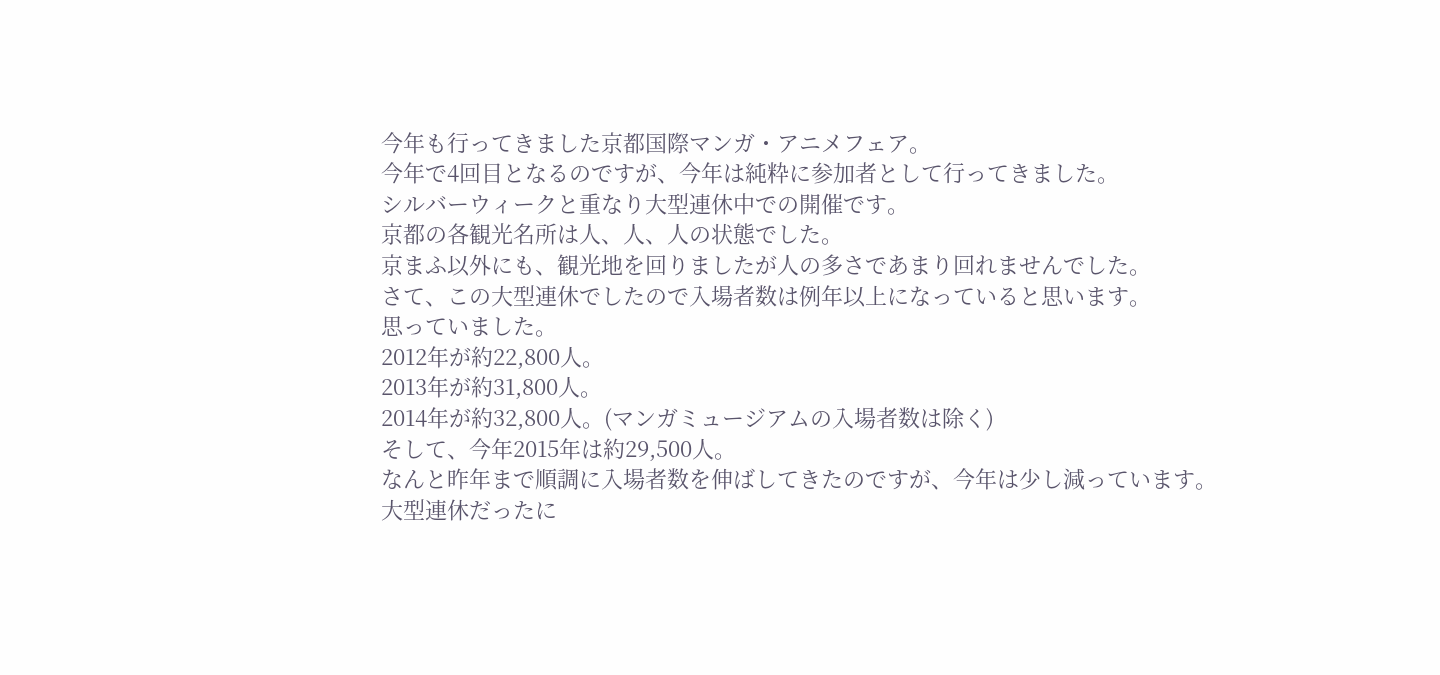今年も行ってきました京都国際マンガ・アニメフェア。
今年で4回目となるのですが、今年は純粋に参加者として行ってきました。
シルバーウィークと重なり大型連休中での開催です。
京都の各観光名所は人、人、人の状態でした。
京まふ以外にも、観光地を回りましたが人の多さであまり回れませんでした。
さて、この大型連休でしたので入場者数は例年以上になっていると思います。
思っていました。
2012年が約22,800人。
2013年が約31,800人。
2014年が約32,800人。(マンガミュージアムの入場者数は除く)
そして、今年2015年は約29,500人。
なんと昨年まで順調に入場者数を伸ばしてきたのですが、今年は少し減っています。
大型連休だったに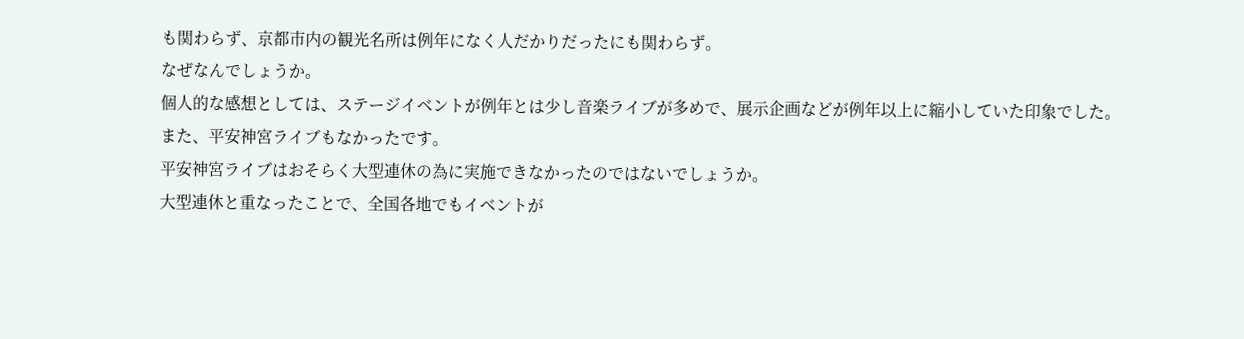も関わらず、京都市内の観光名所は例年になく人だかりだったにも関わらず。
なぜなんでしょうか。
個人的な感想としては、ステージイベントが例年とは少し音楽ライブが多めで、展示企画などが例年以上に縮小していた印象でした。
また、平安神宮ライブもなかったです。
平安神宮ライブはおそらく大型連休の為に実施できなかったのではないでしょうか。
大型連休と重なったことで、全国各地でもイベントが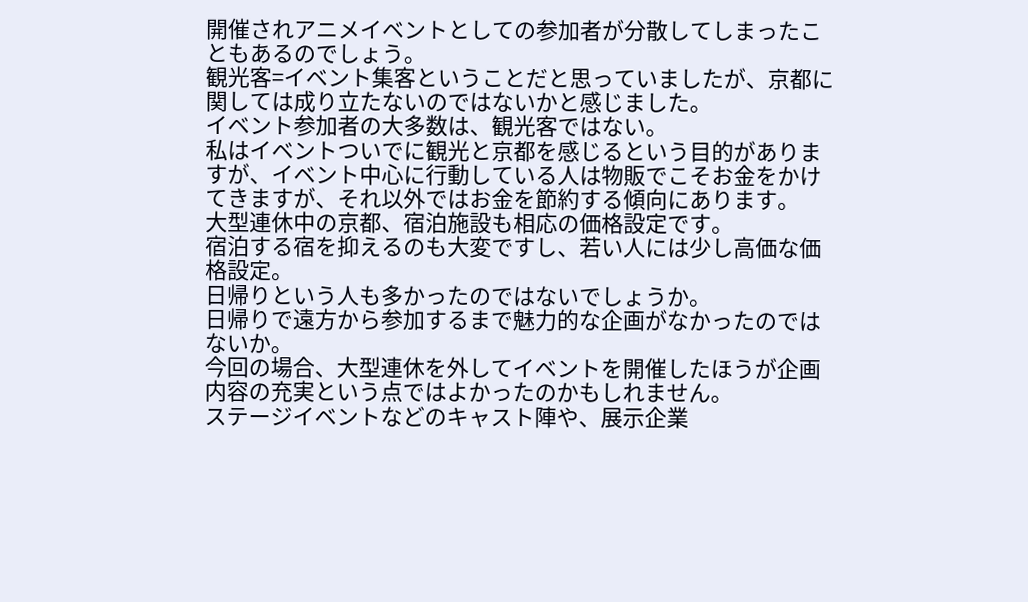開催されアニメイベントとしての参加者が分散してしまったこともあるのでしょう。
観光客=イベント集客ということだと思っていましたが、京都に関しては成り立たないのではないかと感じました。
イベント参加者の大多数は、観光客ではない。
私はイベントついでに観光と京都を感じるという目的がありますが、イベント中心に行動している人は物販でこそお金をかけてきますが、それ以外ではお金を節約する傾向にあります。
大型連休中の京都、宿泊施設も相応の価格設定です。
宿泊する宿を抑えるのも大変ですし、若い人には少し高価な価格設定。
日帰りという人も多かったのではないでしょうか。
日帰りで遠方から参加するまで魅力的な企画がなかったのではないか。
今回の場合、大型連休を外してイベントを開催したほうが企画内容の充実という点ではよかったのかもしれません。
ステージイベントなどのキャスト陣や、展示企業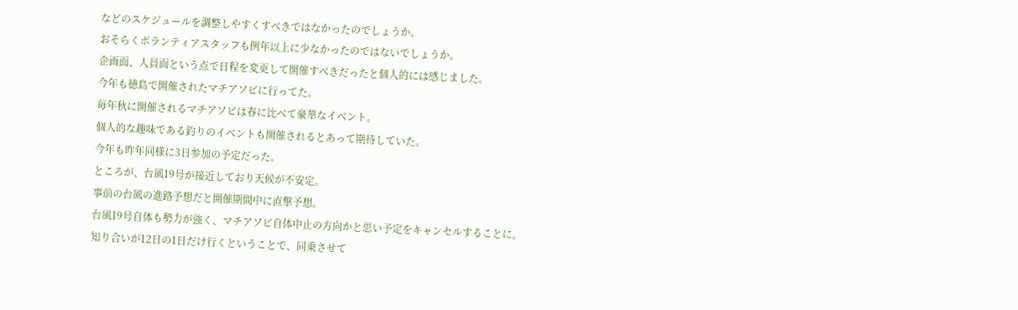などのスケジュールを調整しやすくすべきではなかったのでしょうか。
おそらくボランティアスタッフも例年以上に少なかったのではないでしょうか。
企画面、人員面という点で日程を変更して開催すべきだったと個人的には感じました。
今年も徳島で開催されたマチアソビに行ってた。
毎年秋に開催されるマチアソビは春に比べて豪華なイベント。
個人的な趣味である釣りのイベントも開催されるとあって期待していた。
今年も昨年同様に3日参加の予定だった。
ところが、台風19号が接近しており天候が不安定。
事前の台風の進路予想だと開催期間中に直撃予想。
台風19号自体も勢力が強く、マチアソビ自体中止の方向かと思い予定をキャンセルすることに。
知り合いが12日の1日だけ行くということで、同乗させて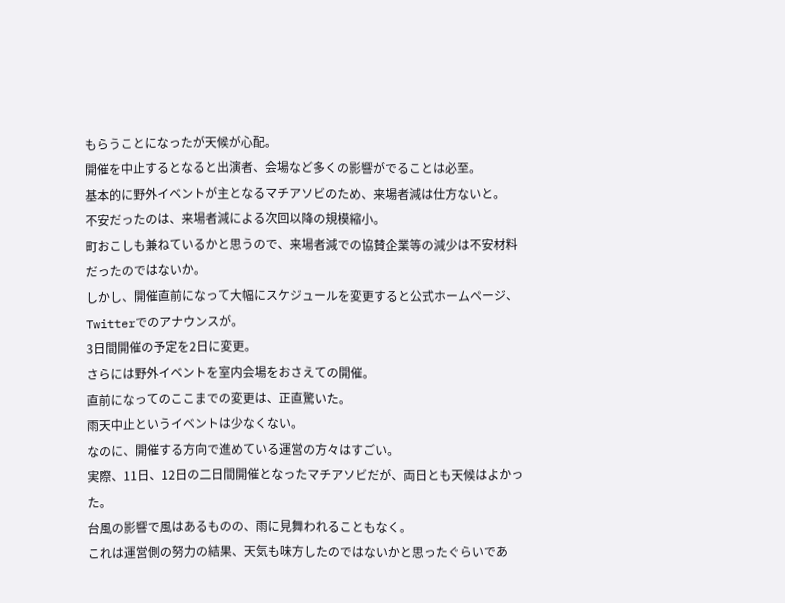もらうことになったが天候が心配。
開催を中止するとなると出演者、会場など多くの影響がでることは必至。
基本的に野外イベントが主となるマチアソビのため、来場者減は仕方ないと。
不安だったのは、来場者減による次回以降の規模縮小。
町おこしも兼ねているかと思うので、来場者減での協賛企業等の減少は不安材料だったのではないか。
しかし、開催直前になって大幅にスケジュールを変更すると公式ホームページ、Twitterでのアナウンスが。
3日間開催の予定を2日に変更。
さらには野外イベントを室内会場をおさえての開催。
直前になってのここまでの変更は、正直驚いた。
雨天中止というイベントは少なくない。
なのに、開催する方向で進めている運営の方々はすごい。
実際、11日、12日の二日間開催となったマチアソビだが、両日とも天候はよかった。
台風の影響で風はあるものの、雨に見舞われることもなく。
これは運営側の努力の結果、天気も味方したのではないかと思ったぐらいであ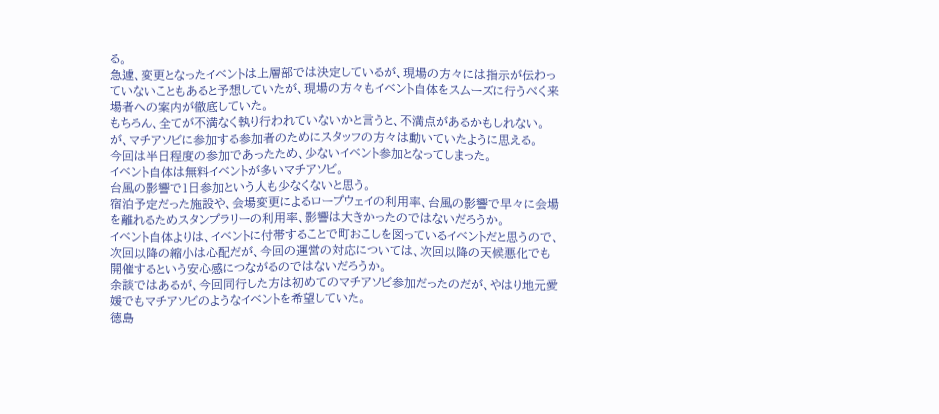る。
急遽、変更となったイベントは上層部では決定しているが、現場の方々には指示が伝わっていないこともあると予想していたが、現場の方々もイベント自体をスムーズに行うべく来場者への案内が徹底していた。
もちろん、全てが不満なく執り行われていないかと言うと、不満点があるかもしれない。
が、マチアソビに参加する参加者のためにスタッフの方々は動いていたように思える。
今回は半日程度の参加であったため、少ないイベント参加となってしまった。
イベント自体は無料イベントが多いマチアソビ。
台風の影響で1日参加という人も少なくないと思う。
宿泊予定だった施設や、会場変更によるロープウェイの利用率、台風の影響で早々に会場を離れるためスタンプラリーの利用率、影響は大きかったのではないだろうか。
イベント自体よりは、イベントに付帯することで町おこしを図っているイベントだと思うので、
次回以降の縮小は心配だが、今回の運営の対応については、次回以降の天候悪化でも開催するという安心感につながるのではないだろうか。
余談ではあるが、今回同行した方は初めてのマチアソビ参加だったのだが、やはり地元愛媛でもマチアソビのようなイベントを希望していた。
徳島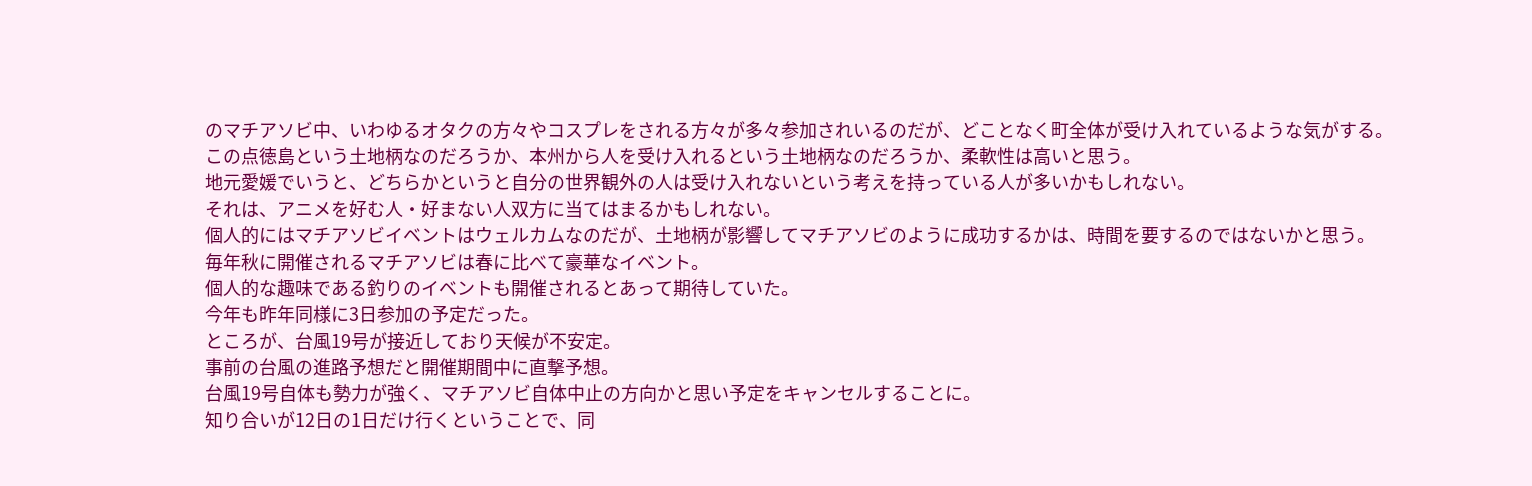のマチアソビ中、いわゆるオタクの方々やコスプレをされる方々が多々参加されいるのだが、どことなく町全体が受け入れているような気がする。
この点徳島という土地柄なのだろうか、本州から人を受け入れるという土地柄なのだろうか、柔軟性は高いと思う。
地元愛媛でいうと、どちらかというと自分の世界観外の人は受け入れないという考えを持っている人が多いかもしれない。
それは、アニメを好む人・好まない人双方に当てはまるかもしれない。
個人的にはマチアソビイベントはウェルカムなのだが、土地柄が影響してマチアソビのように成功するかは、時間を要するのではないかと思う。
毎年秋に開催されるマチアソビは春に比べて豪華なイベント。
個人的な趣味である釣りのイベントも開催されるとあって期待していた。
今年も昨年同様に3日参加の予定だった。
ところが、台風19号が接近しており天候が不安定。
事前の台風の進路予想だと開催期間中に直撃予想。
台風19号自体も勢力が強く、マチアソビ自体中止の方向かと思い予定をキャンセルすることに。
知り合いが12日の1日だけ行くということで、同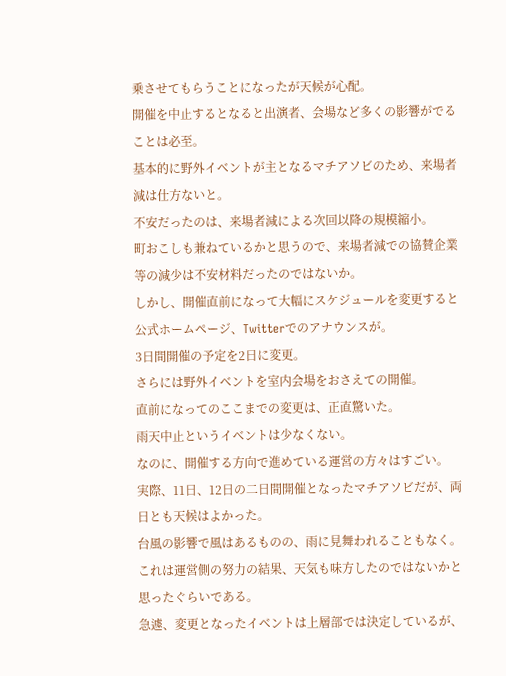乗させてもらうことになったが天候が心配。
開催を中止するとなると出演者、会場など多くの影響がでることは必至。
基本的に野外イベントが主となるマチアソビのため、来場者減は仕方ないと。
不安だったのは、来場者減による次回以降の規模縮小。
町おこしも兼ねているかと思うので、来場者減での協賛企業等の減少は不安材料だったのではないか。
しかし、開催直前になって大幅にスケジュールを変更すると公式ホームページ、Twitterでのアナウンスが。
3日間開催の予定を2日に変更。
さらには野外イベントを室内会場をおさえての開催。
直前になってのここまでの変更は、正直驚いた。
雨天中止というイベントは少なくない。
なのに、開催する方向で進めている運営の方々はすごい。
実際、11日、12日の二日間開催となったマチアソビだが、両日とも天候はよかった。
台風の影響で風はあるものの、雨に見舞われることもなく。
これは運営側の努力の結果、天気も味方したのではないかと思ったぐらいである。
急遽、変更となったイベントは上層部では決定しているが、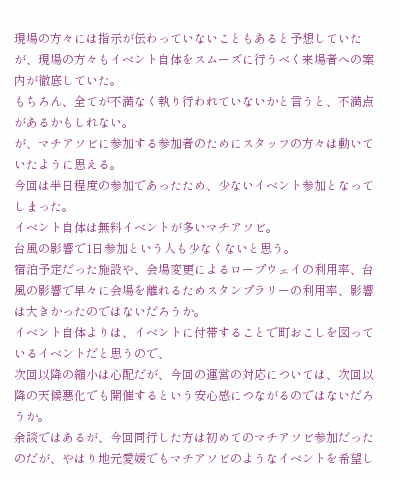現場の方々には指示が伝わっていないこともあると予想していたが、現場の方々もイベント自体をスムーズに行うべく来場者への案内が徹底していた。
もちろん、全てが不満なく執り行われていないかと言うと、不満点があるかもしれない。
が、マチアソビに参加する参加者のためにスタッフの方々は動いていたように思える。
今回は半日程度の参加であったため、少ないイベント参加となってしまった。
イベント自体は無料イベントが多いマチアソビ。
台風の影響で1日参加という人も少なくないと思う。
宿泊予定だった施設や、会場変更によるロープウェイの利用率、台風の影響で早々に会場を離れるためスタンプラリーの利用率、影響は大きかったのではないだろうか。
イベント自体よりは、イベントに付帯することで町おこしを図っているイベントだと思うので、
次回以降の縮小は心配だが、今回の運営の対応については、次回以降の天候悪化でも開催するという安心感につながるのではないだろうか。
余談ではあるが、今回同行した方は初めてのマチアソビ参加だったのだが、やはり地元愛媛でもマチアソビのようなイベントを希望し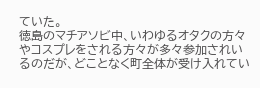ていた。
徳島のマチアソビ中、いわゆるオタクの方々やコスプレをされる方々が多々参加されいるのだが、どことなく町全体が受け入れてい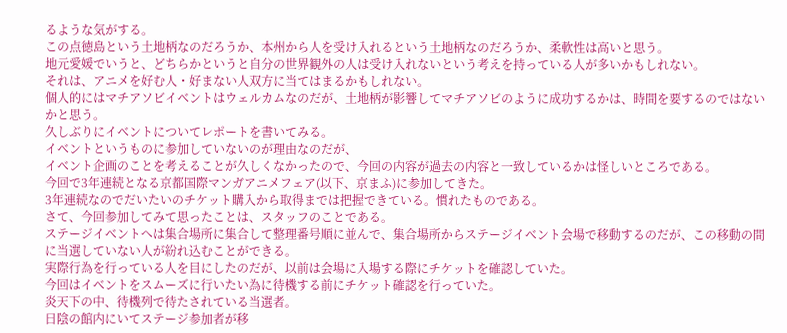るような気がする。
この点徳島という土地柄なのだろうか、本州から人を受け入れるという土地柄なのだろうか、柔軟性は高いと思う。
地元愛媛でいうと、どちらかというと自分の世界観外の人は受け入れないという考えを持っている人が多いかもしれない。
それは、アニメを好む人・好まない人双方に当てはまるかもしれない。
個人的にはマチアソビイベントはウェルカムなのだが、土地柄が影響してマチアソビのように成功するかは、時間を要するのではないかと思う。
久しぶりにイベントについてレポートを書いてみる。
イベントというものに参加していないのが理由なのだが、
イベント企画のことを考えることが久しくなかったので、今回の内容が過去の内容と一致しているかは怪しいところである。
今回で3年連続となる京都国際マンガアニメフェア(以下、京まふ)に参加してきた。
3年連続なのでだいたいのチケット購入から取得までは把握できている。慣れたものである。
さて、今回参加してみて思ったことは、スタッフのことである。
ステージイベントへは集合場所に集合して整理番号順に並んで、集合場所からステージイベント会場で移動するのだが、この移動の間に当選していない人が紛れ込むことができる。
実際行為を行っている人を目にしたのだが、以前は会場に入場する際にチケットを確認していた。
今回はイベントをスムーズに行いたい為に待機する前にチケット確認を行っていた。
炎天下の中、待機列で待たされている当選者。
日陰の館内にいてステージ参加者が移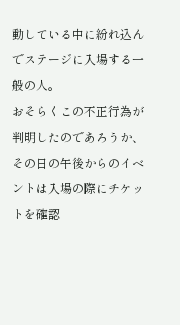動している中に紛れ込んでステージに入場する一般の人。
おそらくこの不正行為が判明したのであろうか、その日の午後からのイベントは入場の際にチケットを確認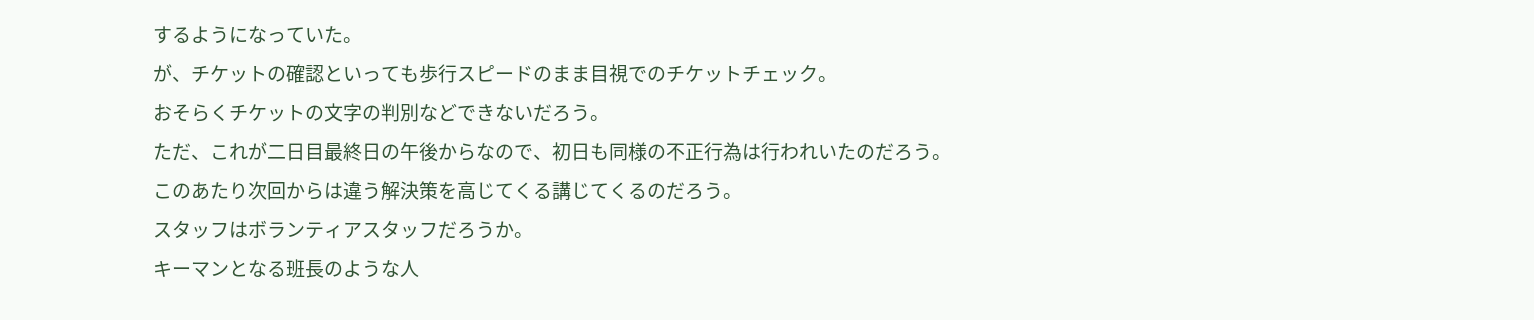するようになっていた。
が、チケットの確認といっても歩行スピードのまま目視でのチケットチェック。
おそらくチケットの文字の判別などできないだろう。
ただ、これが二日目最終日の午後からなので、初日も同様の不正行為は行われいたのだろう。
このあたり次回からは違う解決策を高じてくる講じてくるのだろう。
スタッフはボランティアスタッフだろうか。
キーマンとなる班長のような人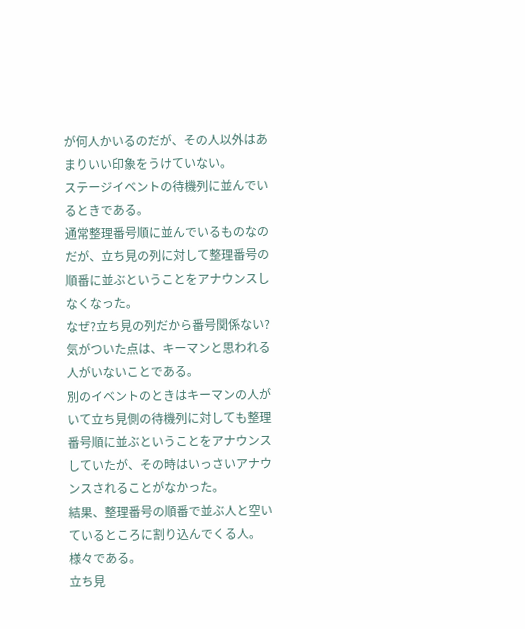が何人かいるのだが、その人以外はあまりいい印象をうけていない。
ステージイベントの待機列に並んでいるときである。
通常整理番号順に並んでいるものなのだが、立ち見の列に対して整理番号の順番に並ぶということをアナウンスしなくなった。
なぜ?立ち見の列だから番号関係ない?
気がついた点は、キーマンと思われる人がいないことである。
別のイベントのときはキーマンの人がいて立ち見側の待機列に対しても整理番号順に並ぶということをアナウンスしていたが、その時はいっさいアナウンスされることがなかった。
結果、整理番号の順番で並ぶ人と空いているところに割り込んでくる人。
様々である。
立ち見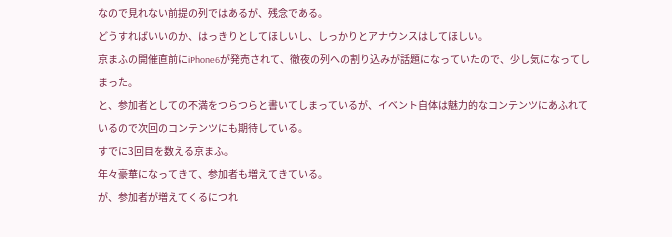なので見れない前提の列ではあるが、残念である。
どうすればいいのか、はっきりとしてほしいし、しっかりとアナウンスはしてほしい。
京まふの開催直前にiPhone6が発売されて、徹夜の列への割り込みが話題になっていたので、少し気になってしまった。
と、参加者としての不満をつらつらと書いてしまっているが、イベント自体は魅力的なコンテンツにあふれているので次回のコンテンツにも期待している。
すでに3回目を数える京まふ。
年々豪華になってきて、参加者も増えてきている。
が、参加者が増えてくるにつれ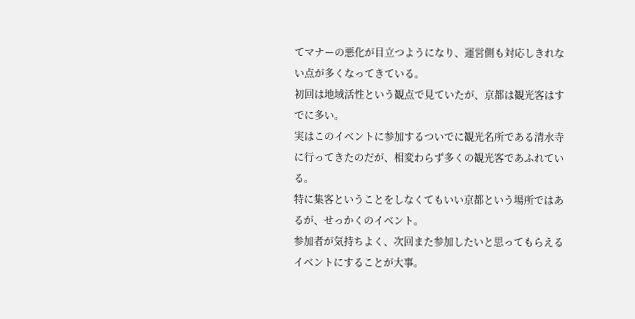てマナーの悪化が目立つようになり、運営側も対応しきれない点が多くなってきている。
初回は地域活性という観点で見ていたが、京都は観光客はすでに多い。
実はこのイベントに参加するついでに観光名所である清水寺に行ってきたのだが、相変わらず多くの観光客であふれている。
特に集客ということをしなくてもいい京都という場所ではあるが、せっかくのイベント。
参加者が気持ちよく、次回また参加したいと思ってもらえるイベントにすることが大事。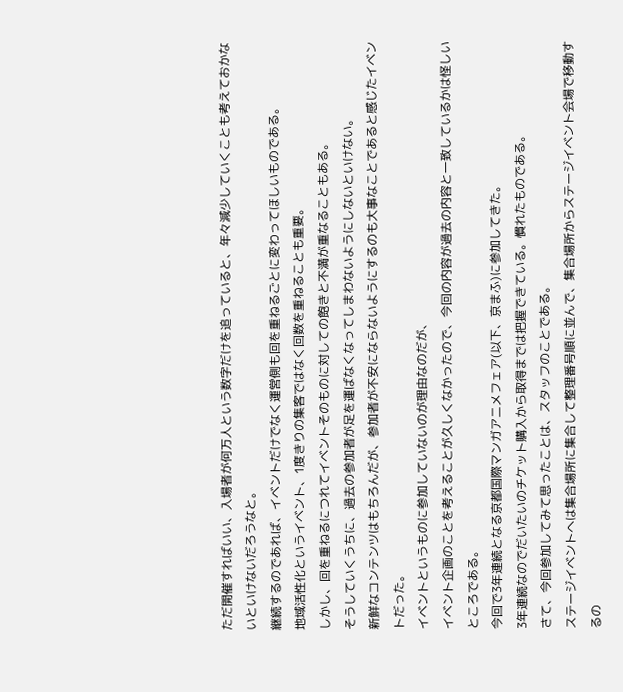ただ開催すればいい、入場者が何万人という数字だけを追っていると、年々減少していくことも考えておかないといけないだろうなと。
継続するのであれば、イベントだけでなく運営側も回を重ねるごとに変わってほしいものである。
地域活性化というイベント、1度きりの集客ではなく回数を重ねることも重要。
しかし、回を重ねるにつれてイベントそのものに対しての飽きと不満が重なることもある。
そうしていくうちに、過去の参加者が足を運ばなくなってしまわないようにしないといけない。
新鮮なコンテンツはもちろんだが、参加者が不安にならないようにするのも大事なことであると感じたイベントだった。
イベントというものに参加していないのが理由なのだが、
イベント企画のことを考えることが久しくなかったので、今回の内容が過去の内容と一致しているかは怪しいところである。
今回で3年連続となる京都国際マンガアニメフェア(以下、京まふ)に参加してきた。
3年連続なのでだいたいのチケット購入から取得までは把握できている。慣れたものである。
さて、今回参加してみて思ったことは、スタッフのことである。
ステージイベントへは集合場所に集合して整理番号順に並んで、集合場所からステージイベント会場で移動するの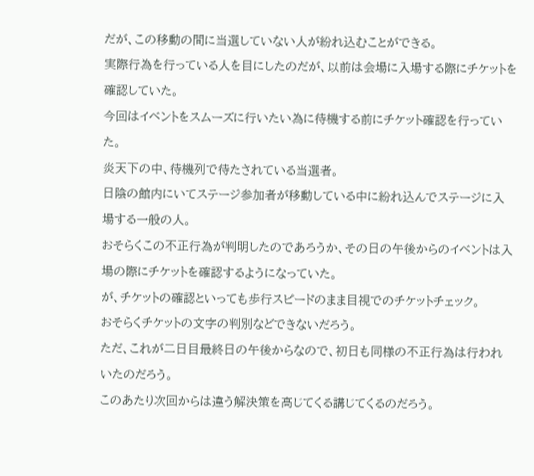だが、この移動の間に当選していない人が紛れ込むことができる。
実際行為を行っている人を目にしたのだが、以前は会場に入場する際にチケットを確認していた。
今回はイベントをスムーズに行いたい為に待機する前にチケット確認を行っていた。
炎天下の中、待機列で待たされている当選者。
日陰の館内にいてステージ参加者が移動している中に紛れ込んでステージに入場する一般の人。
おそらくこの不正行為が判明したのであろうか、その日の午後からのイベントは入場の際にチケットを確認するようになっていた。
が、チケットの確認といっても歩行スピードのまま目視でのチケットチェック。
おそらくチケットの文字の判別などできないだろう。
ただ、これが二日目最終日の午後からなので、初日も同様の不正行為は行われいたのだろう。
このあたり次回からは違う解決策を高じてくる講じてくるのだろう。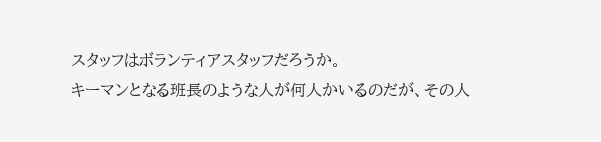スタッフはボランティアスタッフだろうか。
キーマンとなる班長のような人が何人かいるのだが、その人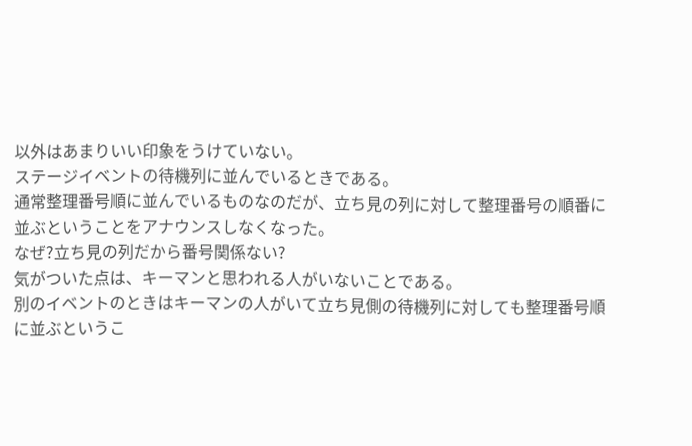以外はあまりいい印象をうけていない。
ステージイベントの待機列に並んでいるときである。
通常整理番号順に並んでいるものなのだが、立ち見の列に対して整理番号の順番に並ぶということをアナウンスしなくなった。
なぜ?立ち見の列だから番号関係ない?
気がついた点は、キーマンと思われる人がいないことである。
別のイベントのときはキーマンの人がいて立ち見側の待機列に対しても整理番号順に並ぶというこ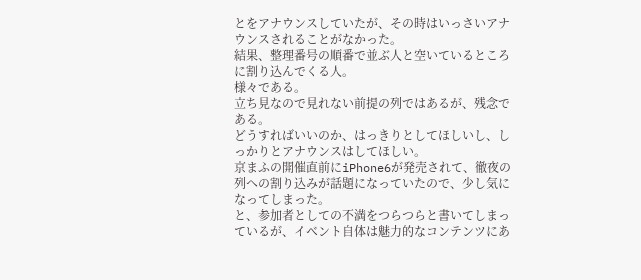とをアナウンスしていたが、その時はいっさいアナウンスされることがなかった。
結果、整理番号の順番で並ぶ人と空いているところに割り込んでくる人。
様々である。
立ち見なので見れない前提の列ではあるが、残念である。
どうすればいいのか、はっきりとしてほしいし、しっかりとアナウンスはしてほしい。
京まふの開催直前にiPhone6が発売されて、徹夜の列への割り込みが話題になっていたので、少し気になってしまった。
と、参加者としての不満をつらつらと書いてしまっているが、イベント自体は魅力的なコンテンツにあ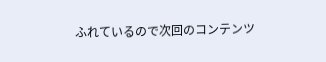ふれているので次回のコンテンツ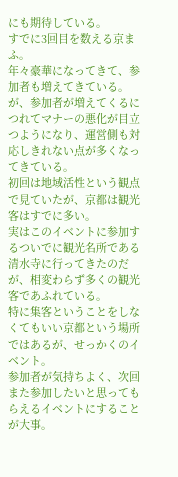にも期待している。
すでに3回目を数える京まふ。
年々豪華になってきて、参加者も増えてきている。
が、参加者が増えてくるにつれてマナーの悪化が目立つようになり、運営側も対応しきれない点が多くなってきている。
初回は地域活性という観点で見ていたが、京都は観光客はすでに多い。
実はこのイベントに参加するついでに観光名所である清水寺に行ってきたのだが、相変わらず多くの観光客であふれている。
特に集客ということをしなくてもいい京都という場所ではあるが、せっかくのイベント。
参加者が気持ちよく、次回また参加したいと思ってもらえるイベントにすることが大事。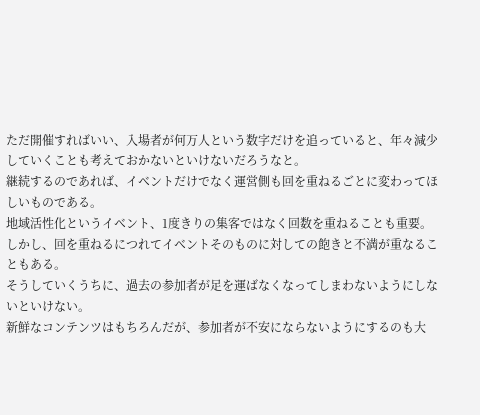ただ開催すればいい、入場者が何万人という数字だけを追っていると、年々減少していくことも考えておかないといけないだろうなと。
継続するのであれば、イベントだけでなく運営側も回を重ねるごとに変わってほしいものである。
地域活性化というイベント、1度きりの集客ではなく回数を重ねることも重要。
しかし、回を重ねるにつれてイベントそのものに対しての飽きと不満が重なることもある。
そうしていくうちに、過去の参加者が足を運ばなくなってしまわないようにしないといけない。
新鮮なコンテンツはもちろんだが、参加者が不安にならないようにするのも大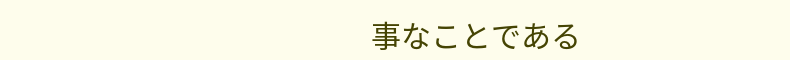事なことである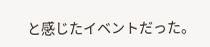と感じたイベントだった。